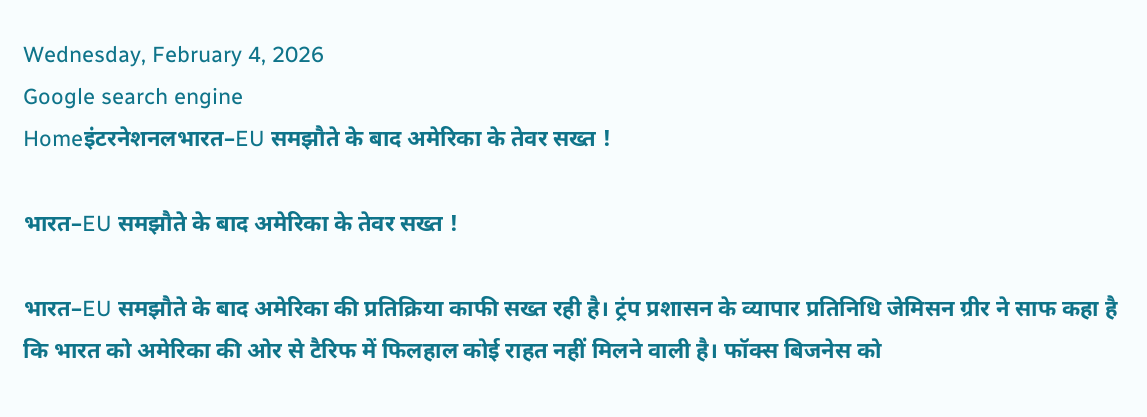Wednesday, February 4, 2026
Google search engine
Homeइंटरनेशनलभारत–EU समझौते के बाद अमेरिका के तेवर सख्त !

भारत–EU समझौते के बाद अमेरिका के तेवर सख्त !

भारत–EU समझौते के बाद अमेरिका की प्रतिक्रिया काफी सख्त रही है। ट्रंप प्रशासन के व्यापार प्रतिनिधि जेमिसन ग्रीर ने साफ कहा है कि भारत को अमेरिका की ओर से टैरिफ में फिलहाल कोई राहत नहीं मिलने वाली है। फॉक्स बिजनेस को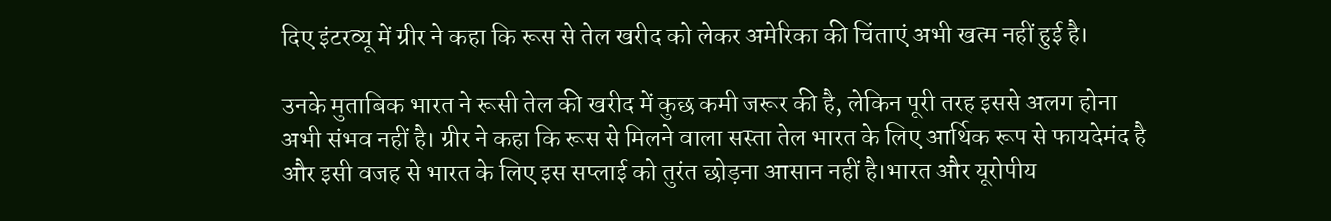दिए इंटरव्यू में ग्रीर ने कहा कि रूस से तेल खरीद को लेकर अमेरिका की चिंताएं अभी खत्म नहीं हुई है।

उनके मुताबिक भारत ने रूसी तेल की खरीद में कुछ कमी जरूर की है, लेकिन पूरी तरह इससे अलग होना अभी संभव नहीं है। ग्रीर ने कहा कि रूस से मिलने वाला सस्ता तेल भारत के लिए आर्थिक रूप से फायदेमंद है और इसी वजह से भारत के लिए इस सप्लाई को तुरंत छोड़ना आसान नहीं है।भारत और यूरोपीय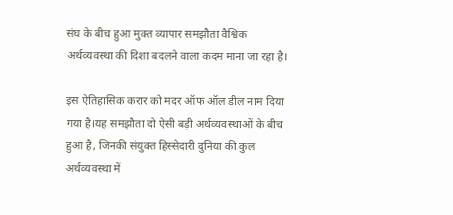संघ के बीच हुआ मुक्त व्यापार समझौता वैश्विक अर्थव्यवस्था की दिशा बदलने वाला कदम माना जा रहा है।

इस ऐतिहासिक करार को मदर ऑफ ऑल डील नाम दिया गया है।यह समझौता दो ऐसी बड़ी अर्थव्यवस्थाओं के बीच हुआ है, जिनकी संयुक्त हिस्सेदारी दुनिया की कुल अर्थव्यवस्था में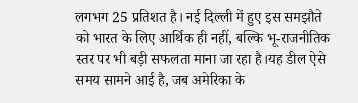लगभग 25 प्रतिशत है। नई दिल्ली में हुए इस समझौते को भारत के लिए आर्थिक ही नहीं, बल्कि भू-राजनीतिक स्तर पर भी बड़ी सफलता माना जा रहा है।यह डील ऐसे समय सामने आई है, जब अमेरिका के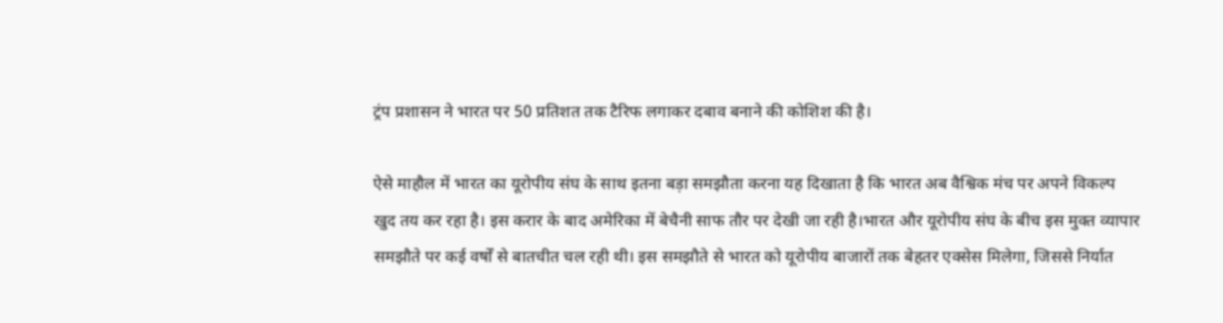ट्रंप प्रशासन ने भारत पर 50 प्रतिशत तक टैरिफ लगाकर दबाव बनाने की कोशिश की है।

ऐसे माहौल में भारत का यूरोपीय संघ के साथ इतना बड़ा समझौता करना यह दिखाता है कि भारत अब वैश्विक मंच पर अपने विकल्प खुद तय कर रहा है। इस करार के बाद अमेरिका में बेचैनी साफ तौर पर देखी जा रही है।भारत और यूरोपीय संघ के बीच इस मुक्त व्यापार समझौते पर कई वर्षों से बातचीत चल रही थी। इस समझौते से भारत को यूरोपीय बाजारों तक बेहतर एक्सेस मिलेगा, जिससे निर्यात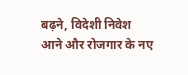बढ़ने, विदेशी निवेश आने और रोजगार के नए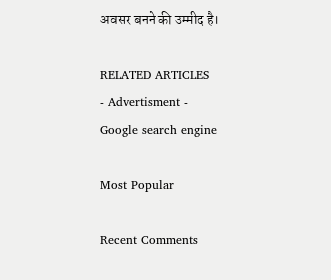अवसर बनने की उम्मीद है।

RELATED ARTICLES
- Advertisment -
Google search engine

Most Popular

Recent Comments